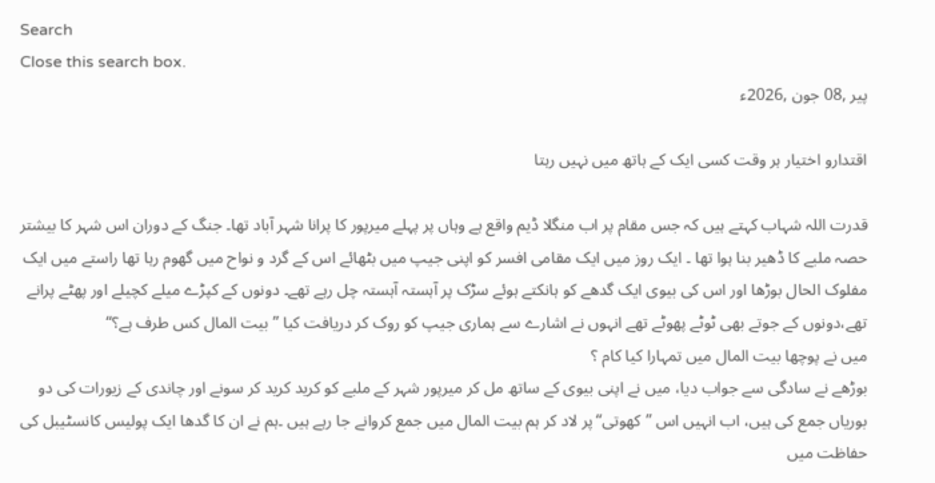Search
Close this search box.
پیر ,08 جون ,2026ء

اقتدارو اختیار ہر وقت کسی ایک کے ہاتھ میں نہیں رہتا

قدرت اللہ شہاب کہتے ہیں کہ جس مقام پر اب منگلا ڈیم واقع ہے وہاں پر پہلے میرپور کا پرانا شہر آباد تھا۔ جنگ کے دوران اس شہر کا بیشتر حصہ ملبے کا ڈھیر بنا ہوا تھا ۔ ایک روز میں ایک مقامی افسر کو اپنی جیپ میں بٹھائے اس کے گرد و نواح میں گھوم رہا تھا راستے میں ایک مفلوک الحال بوڑھا اور اس کی بیوی ایک گدھے کو ہانکتے ہوئے سڑک پر آہستہ آہستہ چل رہے تھے۔ دونوں کے کپڑے میلے کچیلے اور پھٹے پرانے تھے،دونوں کے جوتے بھی ٹوٹے پھوٹے تھے انہوں نے اشارے سے ہماری جیپ کو روک کر دریافت کیا ’’بیت المال کس طرف ہے؟‘‘
میں نے پوچھا بیت المال میں تمہارا کیا کام ؟
بوڑھے نے سادگی سے جواب دیا، میں نے اپنی بیوی کے ساتھ مل کر میرپور شہر کے ملبے کو کرید کرید کر سونے اور چاندی کے زیورات کی دو بوریاں جمع کی ہیں، اب انہیں اس ’’کھوتی‘‘پر لاد کر ہم بیت المال میں جمع کروانے جا رہے ہیں ۔ہم نے ان کا گدھا ایک پولیس کانسٹیبل کی حفاظت میں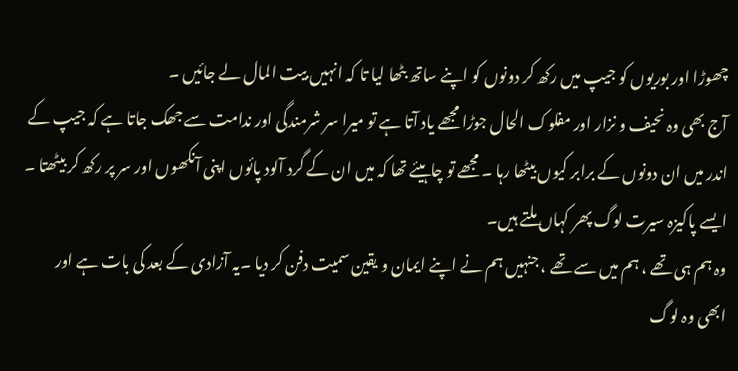چھوڑا اور بوریوں کو جیپ میں رکھ کر دونوں کو اپنے ساتھ بٹھا لیا تا کہ انہیں بیت المال لے جائیں ۔
آج بھی وہ نحیف و نزار اور مفلوک الحال جوڑا مجھے یاد آتا ہے تو میرا سر شرمندگی اور ندامت سے جھک جاتا ہے کہ جیپ کے اندر میں ان دونوں کے برابر کیوں بیٹھا رہا ۔ مجھے تو چاہیئے تھا کہ میں ان کے گرد آلود پائوں اپنی آنکھوں اور سر پر رکھ کر بیٹھتا ۔ ایسے پاکیزہ سیرت لوگ پھر کہاں ملتے ہیں۔
وہ ہم ہی تھے ، ہم میں سے تھے ، جنہیں ہم نے اپنے ایمان و یقین سمیت دفن کر دیا ۔یہ آزادی کے بعد کی بات ہے اور ابھی وہ لوگ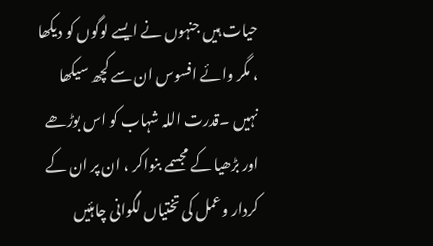حیات ہیں جنہوں نے ایسے لوگوں کو دیکھا ، مگر وائے افسوس ان سے کچھ سیکھا نہیں ۔قدرت اللہ شہاب کو اس بوڑھے اور بڑھیا کے مجسمے بنواکر ، ان پر ان کے کردار وعمل کی تختیاں لگوانی چاہئیں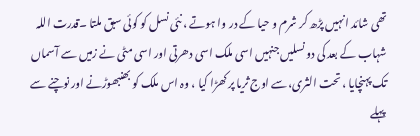تھی شائد انہیں پڑھ کر شرم و حیا کے در وا ہوتے ، نئی نسل کو کوئی سبق ملتا ۔قدرت اللہ شہاب کے بعد کی دو نسلیں جنہیں اسی ملک اسی دھرتی اور اسی مٹی نے زمیں سے آسماں تک پہنچایا ، تحت الثری،سے اوج ثریا پر کھڑا کیا ، وہ اس ملک کو بھنبھوڑنے اور نوچنے سے پہلے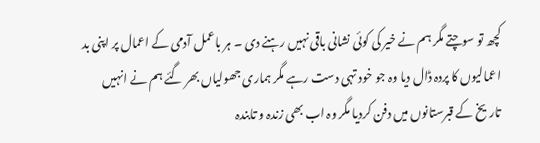کچھ تو سوچتے مگر ہم نے خیر کی کوئی نشانی باقی نہیں رہنے دی ۔ ہر باعمل آدمی کے اعمال پر اپنی بد اعمالیوں کا پردہ ڈال دیا وہ جو خود تہی دست رہے مگر ہماری جھولیاں بھر گئے ہم نے انہیں تاریخ کے قبرستانوں میں دفن کردیا مگر وہ اب بھی زندہ و تابندہ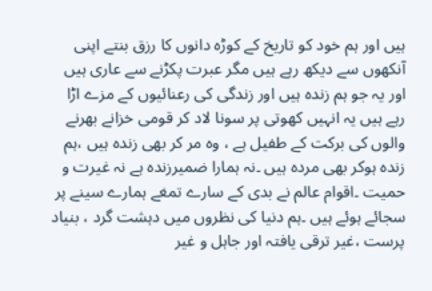ہیں اور ہم خود کو تاریخ کے کوڑہ دانوں کا رزق بنتے اپنی آنکھوں سے دیکھ رہے ہیں مگر عبرت پکڑنے سے عاری ہیں اور یہ جو ہم زندہ ہیں اور زندگی کی رعنائیوں کے مزے اڑا رہے ہیں یہ انہیں کھوتی پر سونا لاد کر قومی خزانے بھرنے والوں کی برکت کے طفیل ہے ، وہ مر کر بھی زندہ ہیں ،ہم زندہ ہوکر بھی مردہ ہیں ۔نہ ہمارا ضمیرزندہ ہے نہ غیرت و حمیت ۔اقوام عالم نے بدی کے سارے تمغے ہمارے سینے پر سجائے ہوئے ہیں ۔ہم دنیا کی نظروں میں دہشت گرد ، بنیاد پرست ،غیر ترقی یافتہ اور جاہل و غیر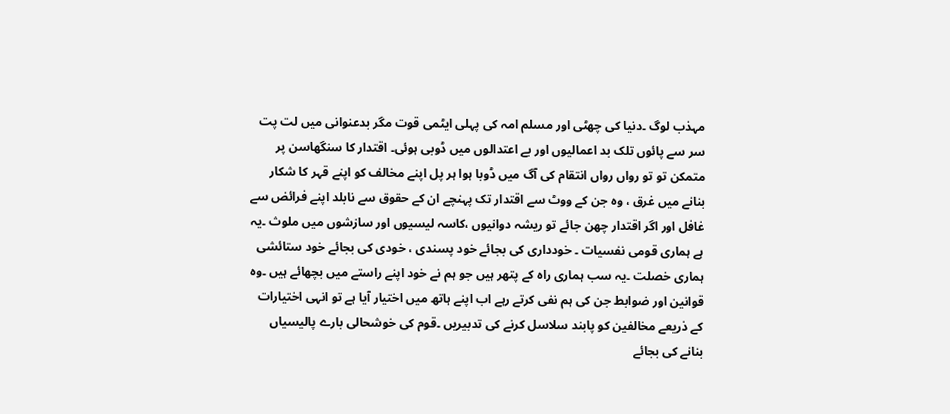مہذب لوگ ۔دنیا کی چھٹی اور مسلم امہ کی پہلی ایٹمی قوت مگر بدعنوانی میں لت پت سر سے پائوں تلک بد اعمالیوں اور بے اعتدالوں میں ڈوبی ہوئی۔ اقتدار کا سنگھاسن پر متمکن تو تو رواں رواں انتقام کی آگ میں ڈوبا ہوا ہر پل اپنے مخالف کو اپنے قہر کا شکار بنانے میں غرق ، وہ جن کے ووٹ سے اقتدار تک پہنچے ان کے حقوق سے نابلد اپنے فرائض سے غافل اور اگر اقتدار چھن جائے تو ریشہ دوانیوں ،کاسہ لیسیوں اور سازشوں میں ملوث ۔یہ ہے ہماری قومی نفسیات ۔ خودداری کی بجائے خود پسندی ، خودی کی بجائے خود ستائشی ہماری خصلت ۔یہ سب ہماری راہ کے پتھر ہیں جو ہم نے خود اپنے راستے میں بچھائے ہیں ۔وہ قوانین اور ضوابط جن کی ہم نفی کرتے رہے اب اپنے ہاتھ میں اختیار آیا ہے تو انہی اختیارات کے ذریعے مخالفین کو پابند سلاسل کرنے کی تدبیریں ۔قوم کی خوشحالی بارے پالیسیاں بنانے کی بجائے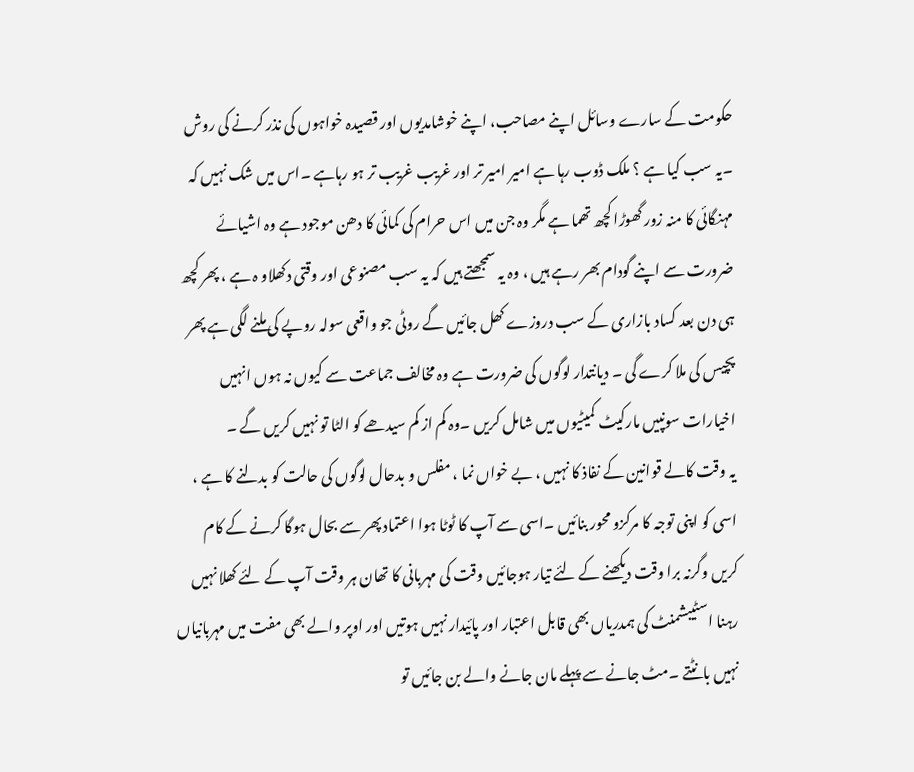حکومت کے سارے وسائل اپنے مصاحب، اپنے خوشامدیوں اور قصیدہ خواہوں کی نذر کرنے کی روش ۔یہ سب کیا ہے ؟ ملک ڈوب رہا ہے امیر امیر تر اور غریب غریب تر ہو رہاہے ۔اس میں شک نہیں کہ مہنگائی کا منہ زور گھوڑا کچھ تھما ہے مگر وہ جن میں اس حرام کی کمائی کا دھن موجود ہے وہ اشیائے ضرورت سے اپنے گودام بھر رہے ہیں ، وہ یہ سمجھتے ہیں کہ یہ سب مصنوعی اور وقتی دکھلاو ہ ہے ، پھر کچھ ہی دن بعد کساد بازاری کے سب دروزے کھل جائیں گے روٹی جو واقعی سولہ روپے کی ملنے لگی ہے پھر پچیس کی ملا کرے گی ۔ دیانتدار لوگوں کی ضرورت ہے وہ مخالف جماعت سے کیوں نہ ہوں انہیں اخیارات سونپیں مارکیٹ کمیٹیوں میں شامل کریں ۔وہ کم از کم سیدھے کو الٹا تو نہیں کریں گے ۔
یہ وقت کالے قوانین کے نفاذ کا نہیں ، بے خواں نما ، مفلس و بدحال لوگوں کی حالت کو بدلنے کا ہے ، اسی کو اپنی توجہ کا مرکزو محور بنائیں ۔اسی سے آپ کا ٹوٹا ہوا اعتماد پھر سے بحال ہوگا کرنے کے کام کریں وگرنہ برا وقت دیکھنے کے لئے تیار ہوجائیں وقت کی مہربانی کا تھان ہر وقت آپ کے لئے کھلا نہیں رہنا اسٹیبشمنٹ کی ہمدریاں بھی قابل اعتبار اور پائیدار نہیں ہوتیں اور اوپر والے بھی مفت میں مہربانیاں نہیں بانٹتے ۔مٹ جانے سے پہلے مان جانے والے بن جائیں تو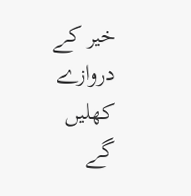خیر کے دروازے کھلیں گے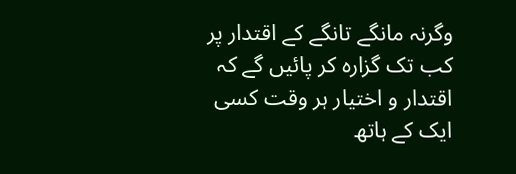وگرنہ مانگے تانگے کے اقتدار پر کب تک گزارہ کر پائیں گے کہ اقتدار و اختیار ہر وقت کسی ایک کے ہاتھ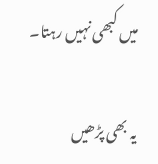میں کبھی نہیں رہتا۔

یہ بھی پڑھیں